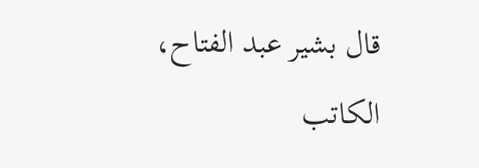قال بشير عبد الفتاح، الكاتب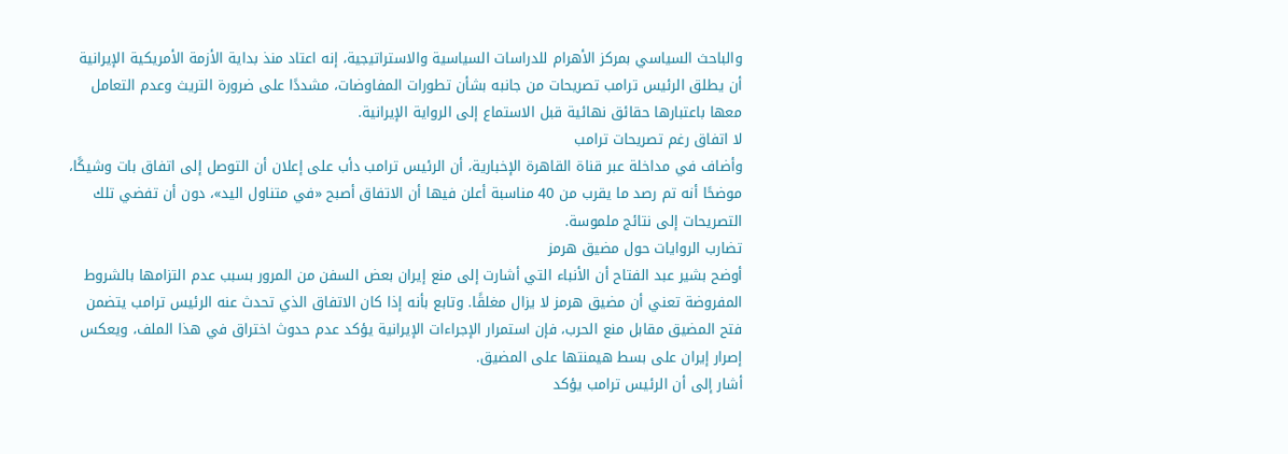والباحث السياسي بمركز الأهرام للدراسات السياسية والاستراتيجية، إنه اعتاد منذ بداية الأزمة الأمريكية الإيرانية أن يطلق الرئيس ترامب تصريحات من جانبه بشأن تطورات المفاوضات، مشددًا على ضرورة التريث وعدم التعامل معها باعتبارها حقائق نهائية قبل الاستماع إلى الرواية الإيرانية.
لا اتفاق رغم تصريحات ترامب
وأضاف في مداخلة عبر قناة القاهرة الإخبارية، أن الرئيس ترامب دأب على إعلان أن التوصل إلى اتفاق بات وشيكًا، موضحًا أنه تم رصد ما يقرب من 40 مناسبة أعلن فيها أن الاتفاق أصبح «في متناول اليد»، دون أن تفضي تلك التصريحات إلى نتائج ملموسة.
تضارب الروايات حول مضيق هرمز
أوضح بشير عبد الفتاح أن الأنباء التي أشارت إلى منع إيران بعض السفن من المرور بسبب عدم التزامها بالشروط المفروضة تعني أن مضيق هرمز لا يزال مغلقًا. وتابع بأنه إذا كان الاتفاق الذي تحدث عنه الرئيس ترامب يتضمن فتح المضيق مقابل منع الحرب، فإن استمرار الإجراءات الإيرانية يؤكد عدم حدوث اختراق في هذا الملف، ويعكس إصرار إيران على بسط هيمنتها على المضيق.
أشار إلى أن الرئيس ترامب يؤكد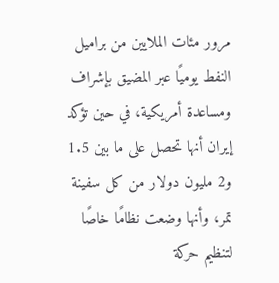مرور مئات الملايين من براميل النفط يوميًا عبر المضيق بإشراف ومساعدة أمريكية، في حين تؤكد إيران أنها تحصل على ما بين 1.5 و2 مليون دولار من كل سفينة تمر، وأنها وضعت نظامًا خاصًا لتنظيم حركة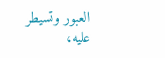العبور وتسيطر عليه،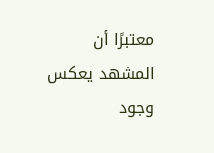معتبرًا أن المشهد يعكس وجود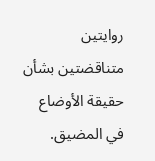روايتين متناقضتين بشأن حقيقة الأوضاع في المضيق.